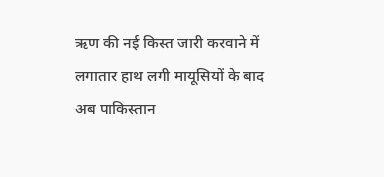ऋण की नई किस्त जारी करवाने में लगातार हाथ लगी मायूसियों के बाद अब पाकिस्तान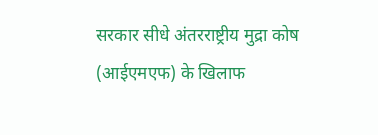सरकार सीधे अंतरराष्ट्रीय मुद्रा कोष (आईएमएफ) के खिलाफ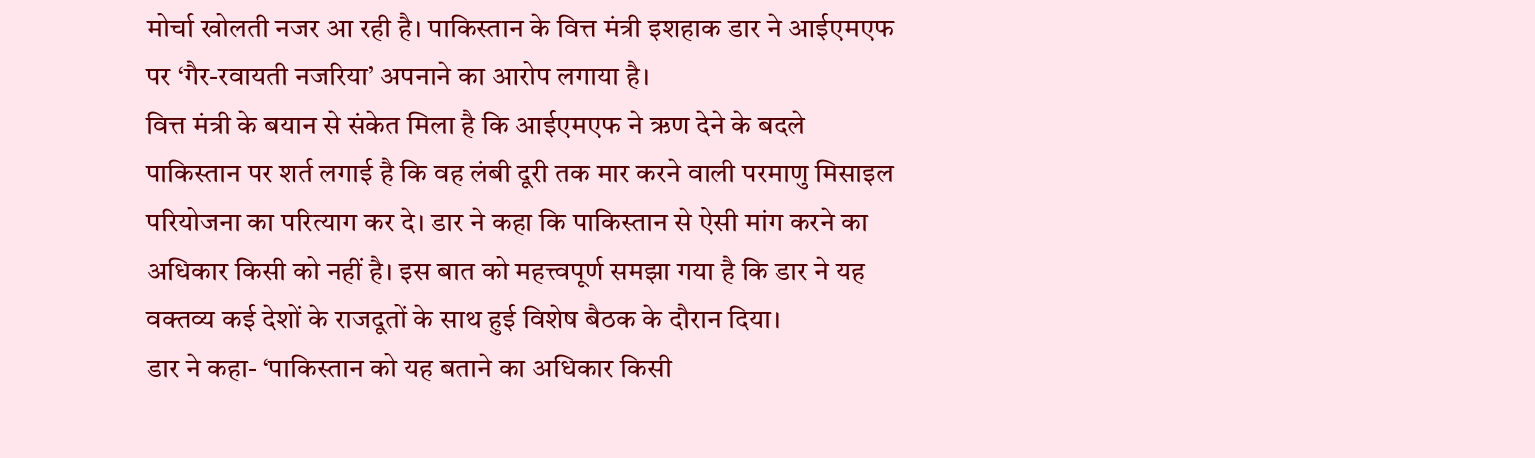मोर्चा खोलती नजर आ रही है। पाकिस्तान के वित्त मंत्री इशहाक डार ने आईएमएफ पर ‘गैर-रवायती नजरिया’ अपनाने का आरोप लगाया है।
वित्त मंत्री के बयान से संकेत मिला है कि आईएमएफ ने ऋण देने के बदले पाकिस्तान पर शर्त लगाई है कि वह लंबी दूरी तक मार करने वाली परमाणु मिसाइल परियोजना का परित्याग कर दे। डार ने कहा कि पाकिस्तान से ऐसी मांग करने का अधिकार किसी को नहीं है। इस बात को महत्त्वपूर्ण समझा गया है कि डार ने यह वक्तव्य कई देशों के राजदूतों के साथ हुई विशेष बैठक के दौरान दिया।
डार ने कहा- ‘पाकिस्तान को यह बताने का अधिकार किसी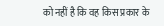को नहीं है कि वह किस प्रकार के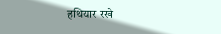हथियार रखे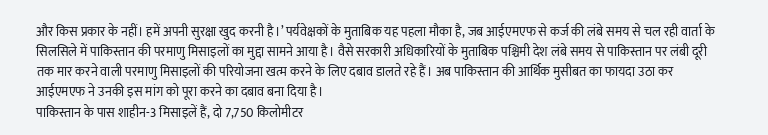और किस प्रकार के नहीं। हमें अपनी सुरक्षा खुद करनी है।’ पर्यवेक्षकों के मुताबिक यह पहला मौका है, जब आईएमएफ से कर्ज की लंबे समय से चल रही वार्ता के सिलसिले में पाकिस्तान की परमाणु मिसाइलों का मुद्दा सामने आया है। वैसे सरकारी अधिकारियों के मुताबिक पश्चिमी देश लंबे समय से पाकिस्तान पर लंबी दूरी तक मार करने वाली परमाणु मिसाइलों की परियोजना खत्म करने के लिए दबाव डालते रहे हैं। अब पाकिस्तान की आर्थिक मुसीबत का फायदा उठा कर आईएमएफ ने उनकी इस मांग को पूरा करने का दबाव बना दिया है।
पाकिस्तान के पास शाहीन-3 मिसाइलें हैं, दो 7,750 किलोमीटर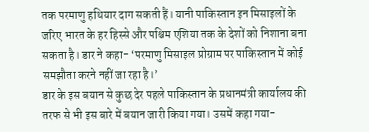तक परमाणु हथियार दाग सकती हैं। यानी पाकिस्तान इन मिसाइलों के जरिए भारत के हर हिस्से और पश्चिम एशिया तक के देशों को निशाना बना सकता है। डार ने कहा- ‘परमाणु मिसाइल प्रोग्राम पर पाकिस्तान में कोई समझौता करने नहीं जा रहा है।’
डार के इस बयान से कुछ देर पहले पाकिस्तान के प्रधानमंत्री कार्यालय की तरफ से भी इस बारे में बयान जारी किया गया। उसमें कहा गया-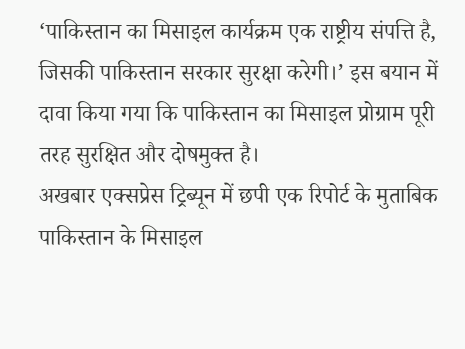‘पाकिस्तान का मिसाइल कार्यक्रम एक राष्ट्रीय संपत्ति है, जिसकी पाकिस्तान सरकार सुरक्षा करेगी।’ इस बयान में दावा किया गया कि पाकिस्तान का मिसाइल प्रोग्राम पूरी तरह सुरक्षित और दोषमुक्त है।
अखबार एक्सप्रेस ट्रिब्यून में छपी एक रिपोर्ट के मुताबिक पाकिस्तान के मिसाइल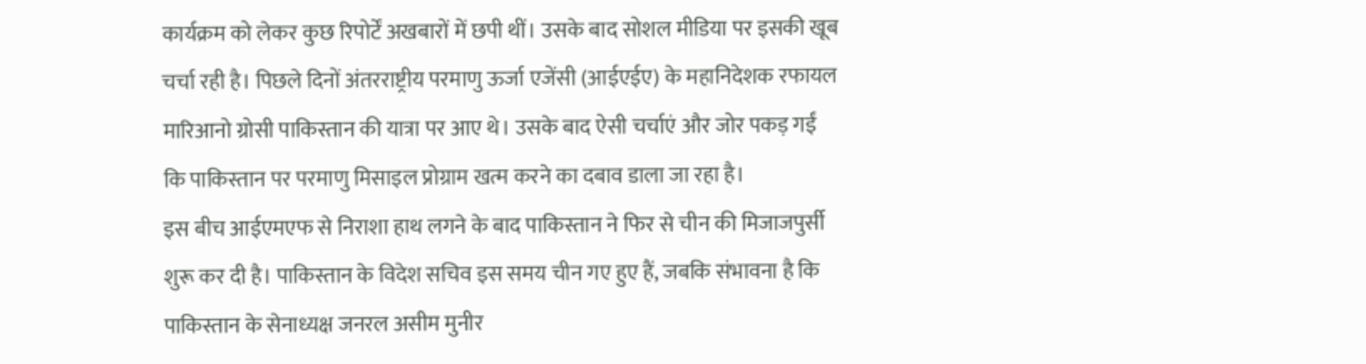कार्यक्रम को लेकर कुछ रिपोर्टें अखबारों में छपी थीं। उसके बाद सोशल मीडिया पर इसकी खूब चर्चा रही है। पिछले दिनों अंतरराष्ट्रीय परमाणु ऊर्जा एजेंसी (आईएईए) के महानिदेशक रफायल मारिआनो ग्रोसी पाकिस्तान की यात्रा पर आए थे। उसके बाद ऐसी चर्चाएं और जोर पकड़ गईं कि पाकिस्तान पर परमाणु मिसाइल प्रोग्राम खत्म करने का दबाव डाला जा रहा है।
इस बीच आईएमएफ से निराशा हाथ लगने के बाद पाकिस्तान ने फिर से चीन की मिजाजपुर्सी शुरू कर दी है। पाकिस्तान के विदेश सचिव इस समय चीन गए हुए हैं, जबकि संभावना है कि पाकिस्तान के सेनाध्यक्ष जनरल असीम मुनीर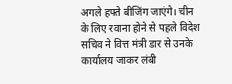अगले हफ्ते बीजिंग जाएंगे। चीन के लिए रवाना होने से पहले विदेश सचिव ने वित्त मंत्री डार से उनके कार्यालय जाकर लंबी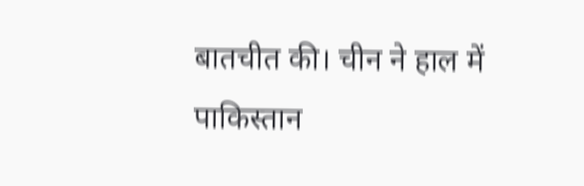बातचीत की। चीन ने हाल में पाकिस्तान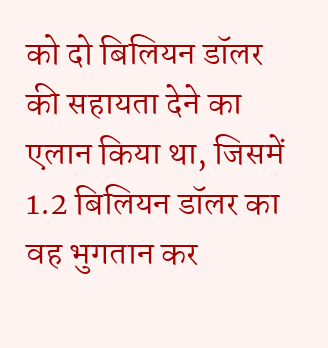को दो बिलियन डॉलर की सहायता देने का एलान किया था, जिसमें 1.2 बिलियन डॉलर का वह भुगतान कर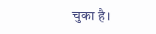चुका है।